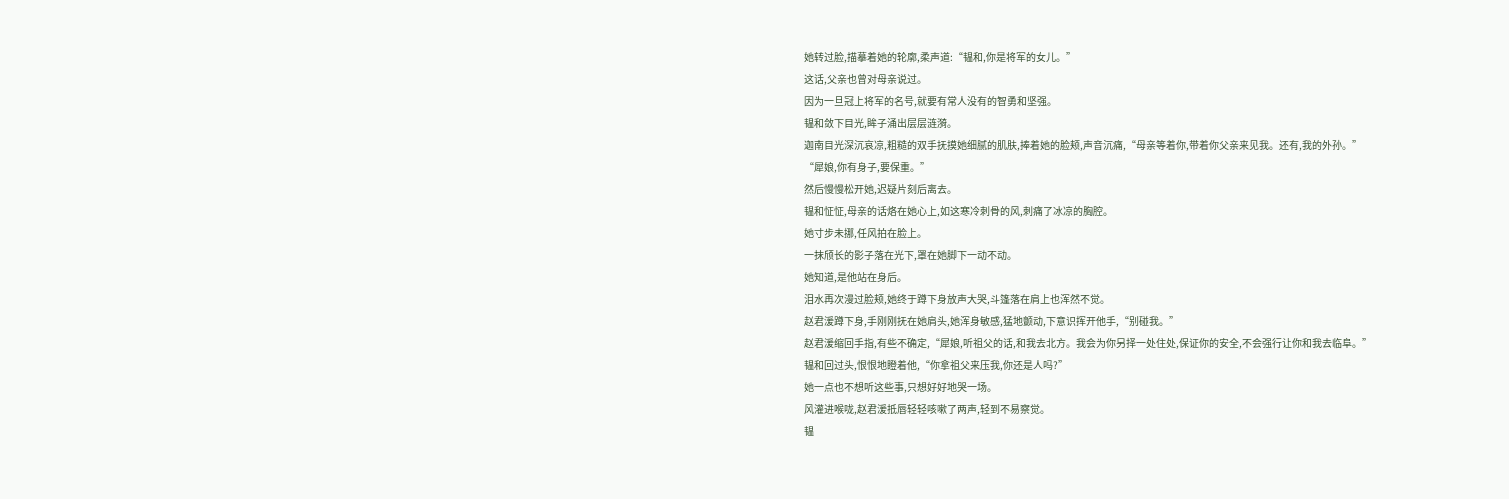她转过脸,描摹着她的轮廓,柔声道:“韫和,你是将军的女儿。”
这话,父亲也曾对母亲说过。
因为一旦冠上将军的名号,就要有常人没有的智勇和坚强。
韫和敛下目光,眸子涌出层层涟漪。
迦南目光深沉哀凉,粗糙的双手抚摸她细腻的肌肤,捧着她的脸颊,声音沉痛,“母亲等着你,带着你父亲来见我。还有,我的外孙。”
“犀娘,你有身子,要保重。”
然后慢慢松开她,迟疑片刻后离去。
韫和怔怔,母亲的话烙在她心上,如这寒冷刺骨的风,刺痛了冰凉的胸腔。
她寸步未挪,任风拍在脸上。
一抹颀长的影子落在光下,罩在她脚下一动不动。
她知道,是他站在身后。
泪水再次漫过脸颊,她终于蹲下身放声大哭,斗篷落在肩上也浑然不觉。
赵君湲蹲下身,手刚刚抚在她肩头,她浑身敏感,猛地颤动,下意识挥开他手,“别碰我。”
赵君湲缩回手指,有些不确定,“犀娘,听祖父的话,和我去北方。我会为你另择一处住处,保证你的安全,不会强行让你和我去临阜。”
韫和回过头,恨恨地瞪着他,“你拿祖父来压我,你还是人吗?”
她一点也不想听这些事,只想好好地哭一场。
风灌进喉咙,赵君湲抵唇轻轻咳嗽了两声,轻到不易察觉。
韫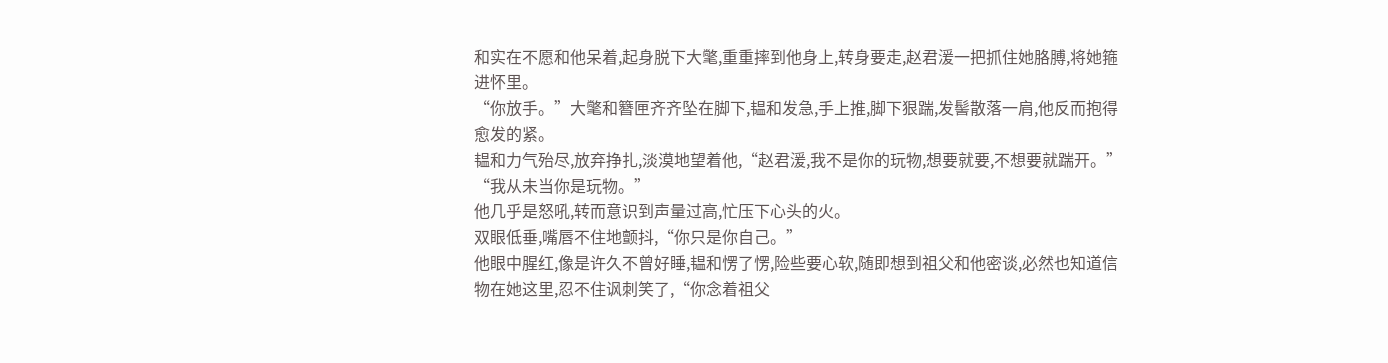和实在不愿和他呆着,起身脱下大氅,重重摔到他身上,转身要走,赵君湲一把抓住她胳膊,将她箍进怀里。
“你放手。”大氅和簪匣齐齐坠在脚下,韫和发急,手上推,脚下狠踹,发髻散落一肩,他反而抱得愈发的紧。
韫和力气殆尽,放弃挣扎,淡漠地望着他,“赵君湲,我不是你的玩物,想要就要,不想要就踹开。”
“我从未当你是玩物。”
他几乎是怒吼,转而意识到声量过高,忙压下心头的火。
双眼低垂,嘴唇不住地颤抖,“你只是你自己。”
他眼中腥红,像是许久不曾好睡,韫和愣了愣,险些要心软,随即想到祖父和他密谈,必然也知道信物在她这里,忍不住讽刺笑了,“你念着祖父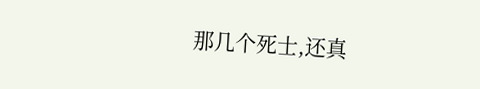那几个死士,还真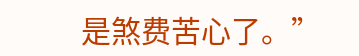是煞费苦心了。”